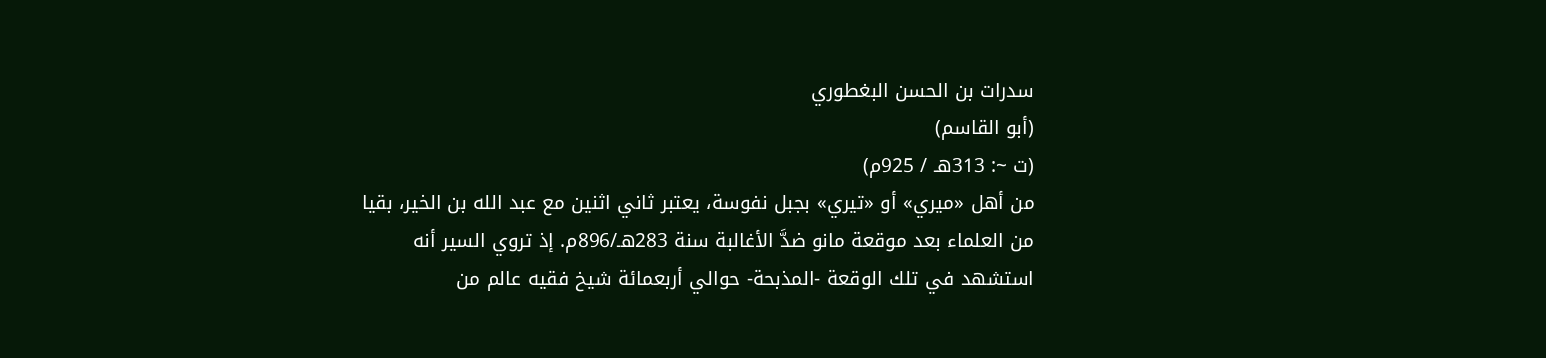سدرات بن الحسن البغطوري
(أبو القاسم)
(ت ~: 313هـ / 925م)
من أهل «ميري» أو «تيري» بجبل نفوسة، يعتبر ثاني اثنين مع عبد الله بن الخير، بقيا من العلماء بعد موقعة مانو ضدَّ الأغالبة سنة 283هـ/896م. إذ تروي السير أنه استشهد في تلك الوقعة -المذبحة- حوالي أربعمائة شيخ فقيه عالم من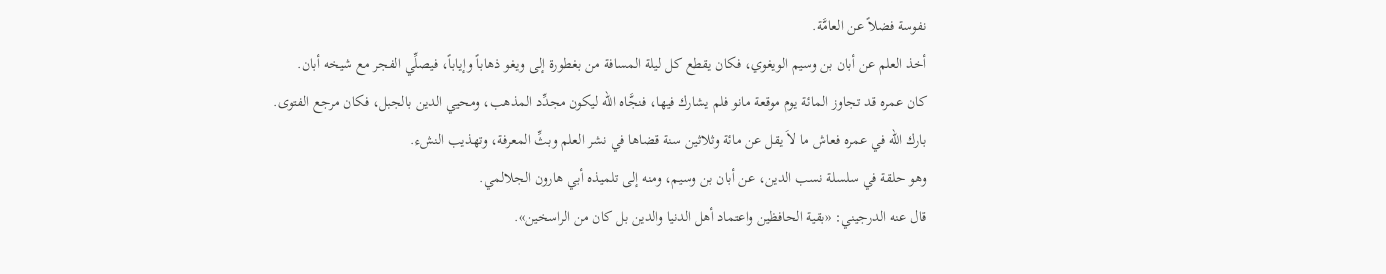نفوسة فضلاً عن العامَّة.
أخذ العلم عن أبان بن وسيم الويغوي، فكان يقطع كل ليلة المسافة من بغطورة إلى ويغو ذهاباً وإياباً، فيصلِّي الفجر مع شيخه أبان.
كان عمره قد تجاوز المائة يوم موقعة مانو فلم يشارك فيها، فنجَّاه الله ليكون مجدِّد المذهب، ومحيي الدين بالجبل، فكان مرجع الفتوى.
بارك الله في عمره فعاش ما لاَ يقل عن مائة وثلاثين سنة قضاها في نشر العلم وبثِّ المعرفة، وتهذيب النشء.
وهو حلقة في سلسلة نسب الدين، عن أبان بن وسيم، ومنه إلى تلميذه أبي هارون الجلالمي.
قال عنه الدرجيني: «بقية الحافظين واعتماد أهل الدنيا والدين بل كان من الراسخين».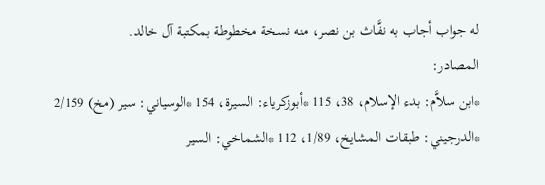له جواب أجاب به نفَّاث بن نصر، منه نسخة مخطوطة بمكتبة آل خالد.
المصادر:
*ابن سلاَّم: بدء الإسلام، 38، 115 *أبوزكرياء: السيرة، 154 *الوسياني: سير (مخ) 2/159 *الدرجيني: طبقات المشايخ، 1/89، 112 *الشماخي: السير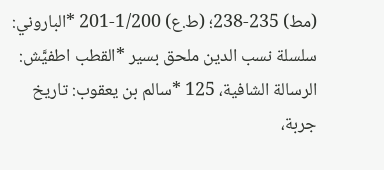(مط) 235-238؛ (ط.ع) 1/200-201 *الباروني: سلسلة نسب الدين ملحق بسير *القطب اطفيَّش: الرسالة الشافية، 125 *سالم بن يعقوب: تاريخ جربة،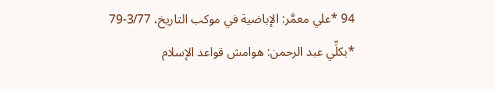94 *علي معمَّر: الإباضية في موكب التاريخ، 3/77-79 *بكلِّي عبد الرحمن: هوامش قواعد الإسلام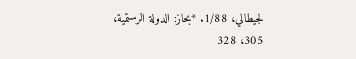لجيطالي، 1/88. *بحاز: الدولة الرستمية، 305، 328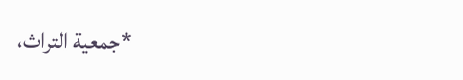*جمعية التراث،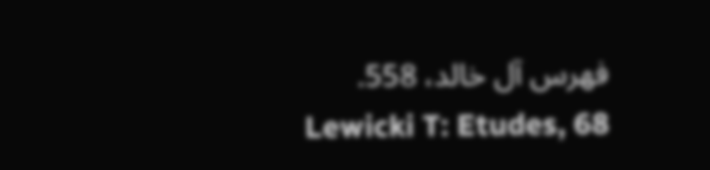فهرس آل خالد، 558.
Lewicki T: Etudes, 68